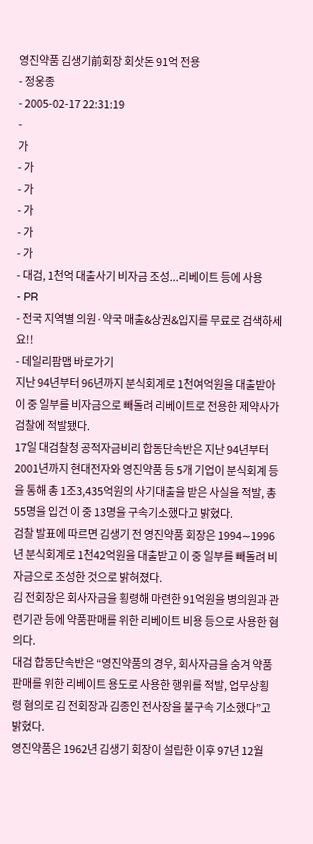영진약품 김생기前회장 회삿돈 91억 전용
- 정웅종
- 2005-02-17 22:31:19
-
가
- 가
- 가
- 가
- 가
- 가
- 대검, 1천억 대출사기 비자금 조성...리베이트 등에 사용
- PR
- 전국 지역별 의원·약국 매출&상권&입지를 무료로 검색하세요!!
- 데일리팜맵 바로가기
지난 94년부터 96년까지 분식회계로 1천여억원을 대출받아 이 중 일부를 비자금으로 빼돌려 리베이트로 전용한 제약사가 검찰에 적발됐다.
17일 대검찰청 공적자금비리 합동단속반은 지난 94년부터 2001년까지 현대전자와 영진약품 등 5개 기업이 분식회계 등을 통해 총 1조3,435억원의 사기대출을 받은 사실을 적발, 총 55명을 입건 이 중 13명을 구속기소했다고 밝혔다.
검찰 발표에 따르면 김생기 전 영진약품 회장은 1994∼1996년 분식회계로 1천42억원을 대출받고 이 중 일부를 빼돌려 비자금으로 조성한 것으로 밝혀졌다.
김 전회장은 회사자금을 횡령해 마련한 91억원을 병의원과 관련기관 등에 약품판매를 위한 리베이트 비용 등으로 사용한 혐의다.
대검 합동단속반은 “영진약품의 경우, 회사자금을 숨겨 약품판매를 위한 리베이트 용도로 사용한 행위를 적발, 업무상횡령 혐의로 김 전회장과 김종인 전사장을 불구속 기소했다”고 밝혔다.
영진약품은 1962년 김생기 회장이 설립한 이후 97년 12월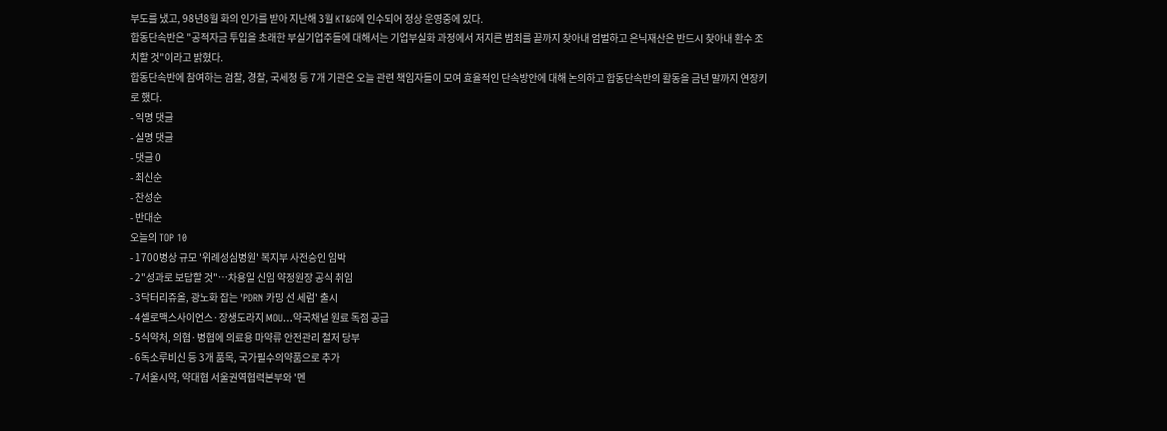부도를 냈고, 98년8월 화의 인가를 받아 지난해 3월 KT&G에 인수되어 정상 운영중에 있다.
합동단속반은 "공적자금 투입을 초래한 부실기업주들에 대해서는 기업부실화 과정에서 저지른 범죄를 끝까지 찾아내 엄벌하고 은닉재산은 반드시 찾아내 환수 조치할 것"이라고 밝혔다.
합동단속반에 참여하는 검찰, 경찰, 국세청 등 7개 기관은 오늘 관련 책임자들이 모여 효율적인 단속방안에 대해 논의하고 합동단속반의 활동을 금년 말까지 연장키로 했다.
- 익명 댓글
- 실명 댓글
- 댓글 0
- 최신순
- 찬성순
- 반대순
오늘의 TOP 10
- 1700병상 규모 '위례성심병원' 복지부 사전승인 임박
- 2"성과로 보답할 것"…차용일 신임 약정원장 공식 취임
- 3닥터리쥬올, 광노화 잡는 'PDRN 카밍 선 세럼' 출시
- 4셀로맥스사이언스·장생도라지 MOU…약국채널 원료 독점 공급
- 5식약처, 의협·병협에 의료용 마약류 안전관리 철저 당부
- 6독소루비신 등 3개 품목, 국가필수의약품으로 추가
- 7서울시약, 약대협 서울권역협력본부와 '멘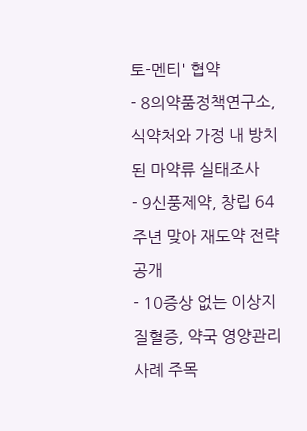토-멘티' 협약
- 8의약품정책연구소, 식약처와 가정 내 방치된 마약류 실태조사
- 9신풍제약, 창립 64주년 맞아 재도약 전략 공개
- 10증상 없는 이상지질혈증, 약국 영양관리 사례 주목